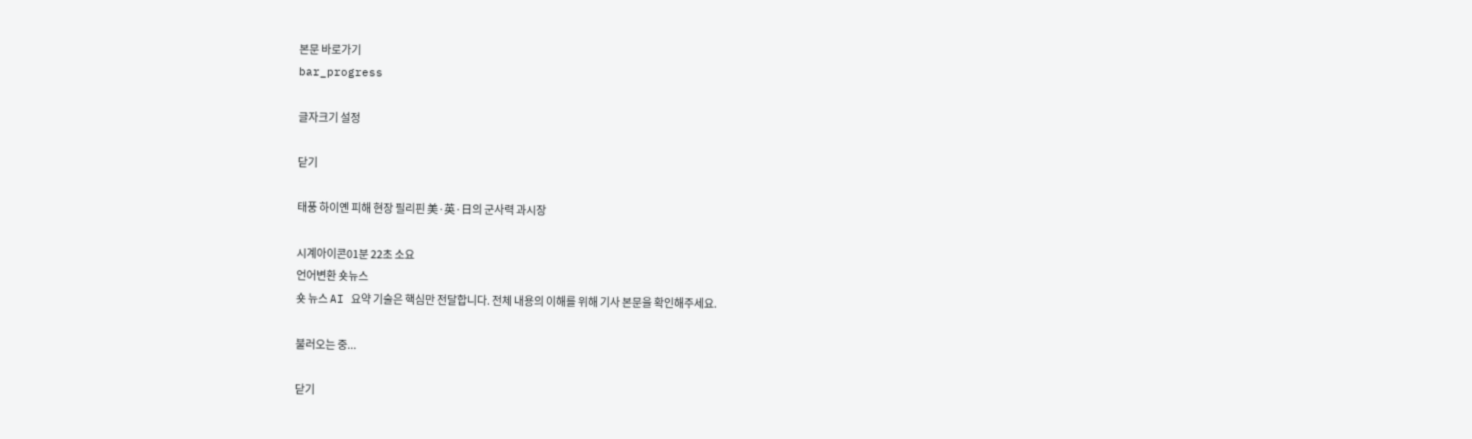본문 바로가기
bar_progress

글자크기 설정

닫기

태풍 하이옌 피해 현장 필리핀 美·英·日의 군사력 과시장

시계아이콘01분 22초 소요
언어변환 숏뉴스
숏 뉴스 AI 요약 기술은 핵심만 전달합니다. 전체 내용의 이해를 위해 기사 본문을 확인해주세요.

불러오는 중...

닫기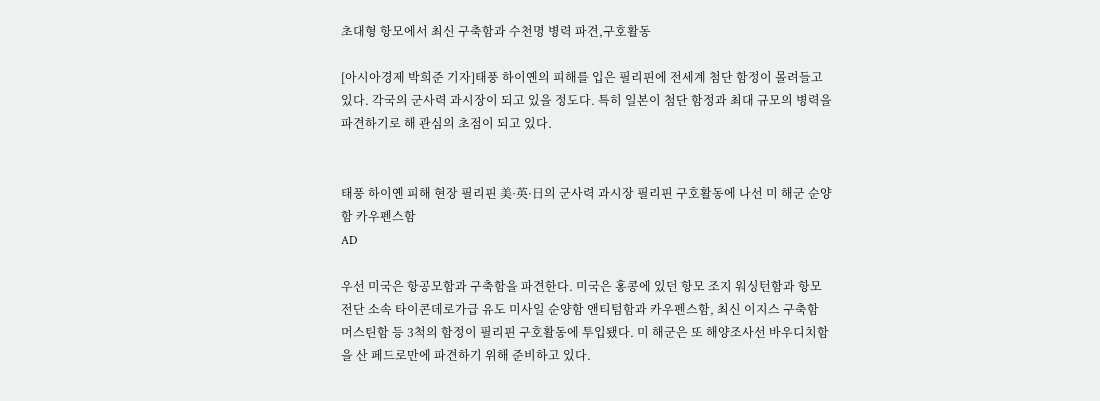초대형 항모에서 최신 구축함과 수천명 병력 파견,구호활동

[아시아경제 박희준 기자]태풍 하이옌의 피해를 입은 필리핀에 전세계 첨단 함정이 몰려들고 있다. 각국의 군사력 과시장이 되고 있을 정도다. 특히 일본이 첨단 함정과 최대 규모의 병력을 파견하기로 해 관심의 초점이 되고 있다.


태풍 하이옌 피해 현장 필리핀 美·英·日의 군사력 과시장 필리핀 구호활동에 나선 미 해군 순양함 카우펜스함
AD

우선 미국은 항공모함과 구축함을 파견한다. 미국은 홍콩에 있던 항모 조지 워싱턴함과 항모전단 소속 타이콘데로가급 유도 미사일 순양함 앤티텀함과 카우펜스함, 최신 이지스 구축함 머스틴함 등 3척의 함정이 필리핀 구호활동에 투입됐다. 미 해군은 또 해양조사선 바우디치함을 산 페드로만에 파견하기 위해 준비하고 있다.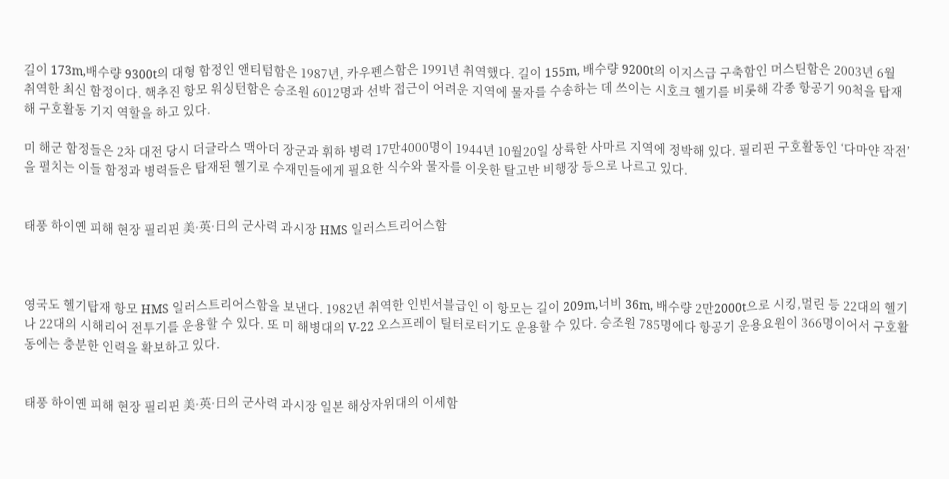길이 173m,배수량 9300t의 대형 함정인 앤티텀함은 1987년, 카우펜스함은 1991년 취역했다. 길이 155m, 배수량 9200t의 이지스급 구축함인 머스틴함은 2003년 6월 취역한 최신 함정이다. 핵추진 항모 워싱턴함은 승조원 6012명과 선박 접근이 어려운 지역에 물자를 수송하는 데 쓰이는 시호크 헬기를 비롯해 각종 항공기 90척을 탑재해 구호활동 기지 역할을 하고 있다.

미 해군 함정들은 2차 대전 당시 더글라스 맥아더 장군과 휘하 병력 17만4000명이 1944년 10월20일 상륙한 사마르 지역에 정박해 있다. 필리핀 구호활동인 ‘다마얀 작전’을 펼치는 이들 함정과 병력들은 탑재된 헬기로 수재민들에게 필요한 식수와 물자를 이웃한 탈고반 비행장 등으로 나르고 있다.


태풍 하이옌 피해 현장 필리핀 美·英·日의 군사력 과시장 HMS 일러스트리어스함



영국도 헬기탑재 항모 HMS 일러스트리어스함을 보낸다. 1982년 취역한 인빈서블급인 이 항모는 길이 209m,너비 36m, 배수량 2만2000t으로 시킹,멀린 등 22대의 헬기나 22대의 시해리어 전투기를 운용할 수 있다. 또 미 해병대의 V-22 오스프레이 틸터로터기도 운용할 수 있다. 승조원 785명에다 항공기 운용요원이 366명이어서 구호활동에는 충분한 인력을 확보하고 있다.


태풍 하이옌 피해 현장 필리핀 美·英·日의 군사력 과시장 일본 해상자위대의 이세함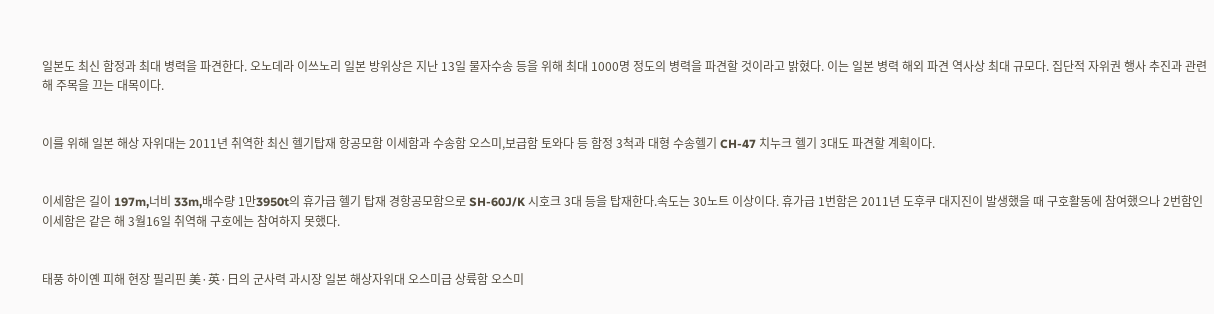일본도 최신 함정과 최대 병력을 파견한다. 오노데라 이쓰노리 일본 방위상은 지난 13일 물자수송 등을 위해 최대 1000명 정도의 병력을 파견할 것이라고 밝혔다. 이는 일본 병력 해외 파견 역사상 최대 규모다. 집단적 자위권 행사 추진과 관련해 주목을 끄는 대목이다.


이를 위해 일본 해상 자위대는 2011년 취역한 최신 헬기탑재 항공모함 이세함과 수송함 오스미,보급함 토와다 등 함정 3척과 대형 수송헬기 CH-47 치누크 헬기 3대도 파견할 계획이다.


이세함은 길이 197m,너비 33m,배수량 1만3950t의 휴가급 헬기 탑재 경항공모함으로 SH-60J/K 시호크 3대 등을 탑재한다.속도는 30노트 이상이다. 휴가급 1번함은 2011년 도후쿠 대지진이 발생했을 때 구호활동에 참여했으나 2번함인 이세함은 같은 해 3월16일 취역해 구호에는 참여하지 못했다.


태풍 하이옌 피해 현장 필리핀 美·英·日의 군사력 과시장 일본 해상자위대 오스미급 상륙함 오스미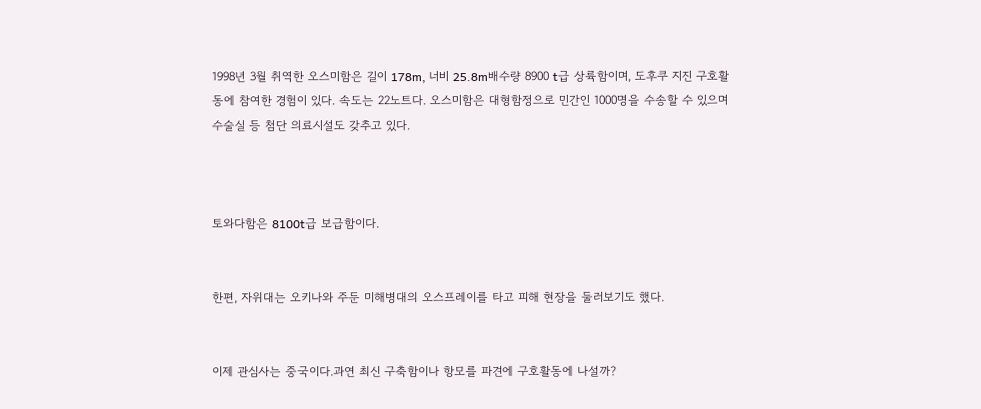1998년 3월 취역한 오스미함은 길이 178m, 너비 25.8m배수량 8900 t급 상륙함이며, 도후쿠 지진 구호활동에 참여한 경험이 있다. 속도는 22노트다. 오스미함은 대형함정으로 민간인 1000명을 수송할 수 있으며 수술실 등 첨단 의료시설도 갖추고 있다.



토와다함은 8100t급 보급함이다.


한편, 자위대는 오키나와 주둔 미해병대의 오스프레이를 타고 피해 현장을 둘러보기도 했다.


이제 관심사는 중국이다.과연 최신 구축함이나 항모를 파견에 구호활동에 나설까?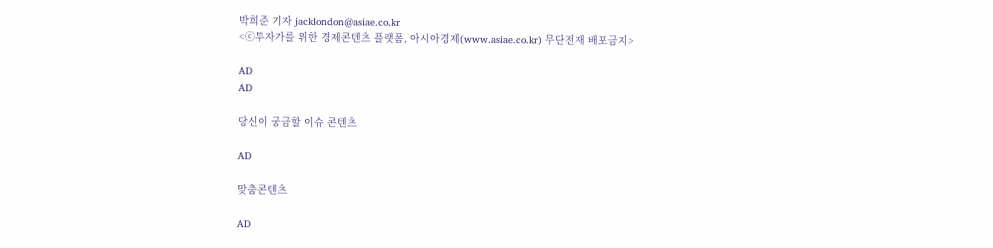박희준 기자 jacklondon@asiae.co.kr
<ⓒ투자가를 위한 경제콘텐츠 플랫폼, 아시아경제(www.asiae.co.kr) 무단전재 배포금지>

AD
AD

당신이 궁금할 이슈 콘텐츠

AD

맞춤콘텐츠

AD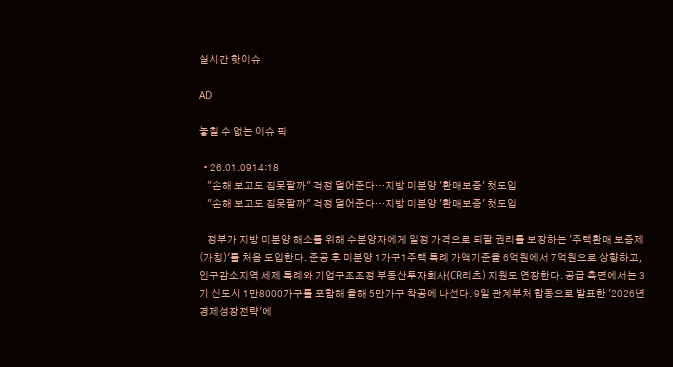실시간 핫이슈

AD

놓칠 수 없는 이슈 픽

  • 26.01.0914:18
    "손해 보고도 집못팔까" 걱정 덜어준다…지방 미분양 '환매보증' 첫도입
    "손해 보고도 집못팔까" 걱정 덜어준다…지방 미분양 '환매보증' 첫도입

    정부가 지방 미분양 해소를 위해 수분양자에게 일정 가격으로 되팔 권리를 보장하는 '주택환매 보증제(가칭)'를 처음 도입한다. 준공 후 미분양 1가구1주택 특례 가액기준을 6억원에서 7억원으로 상향하고, 인구감소지역 세제 특례와 기업구조조정 부동산투자회사(CR리츠) 지원도 연장한다. 공급 측면에서는 3기 신도시 1만8000가구를 포함해 올해 5만가구 착공에 나선다. 9일 관계부처 합동으로 발표한 '2026년 경제성장전략'에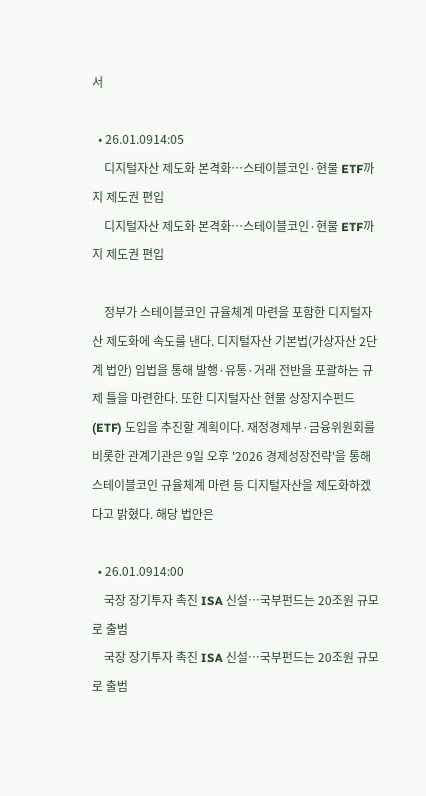서

  • 26.01.0914:05
    디지털자산 제도화 본격화…스테이블코인·현물 ETF까지 제도권 편입
    디지털자산 제도화 본격화…스테이블코인·현물 ETF까지 제도권 편입

    정부가 스테이블코인 규율체계 마련을 포함한 디지털자산 제도화에 속도를 낸다. 디지털자산 기본법(가상자산 2단계 법안) 입법을 통해 발행·유통·거래 전반을 포괄하는 규제 틀을 마련한다. 또한 디지털자산 현물 상장지수펀드(ETF) 도입을 추진할 계획이다. 재정경제부·금융위원회를 비롯한 관계기관은 9일 오후 '2026 경제성장전략'을 통해 스테이블코인 규율체계 마련 등 디지털자산을 제도화하겠다고 밝혔다. 해당 법안은

  • 26.01.0914:00
    국장 장기투자 촉진 ISA 신설…국부펀드는 20조원 규모로 출범
    국장 장기투자 촉진 ISA 신설…국부펀드는 20조원 규모로 출범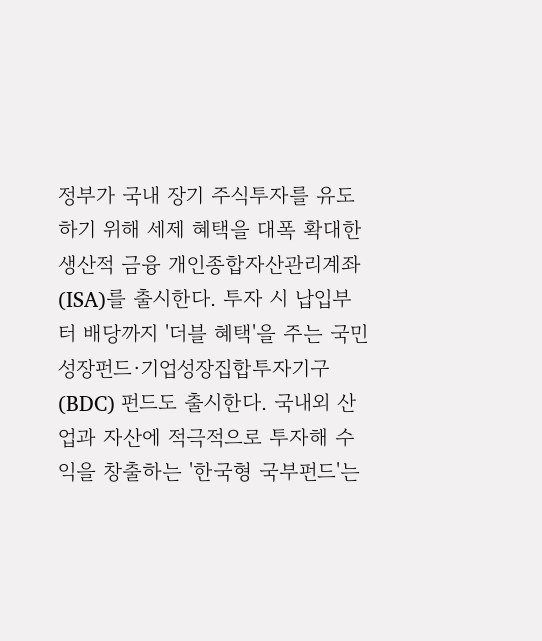정부가 국내 장기 주식투자를 유도하기 위해 세제 혜택을 대폭 확대한 생산적 금융 개인종합자산관리계좌(ISA)를 출시한다. 투자 시 납입부터 배당까지 '더블 혜택'을 주는 국민성장펀드·기업성장집합투자기구(BDC) 펀드도 출시한다. 국내외 산업과 자산에 적극적으로 투자해 수익을 창출하는 '한국형 국부펀드'는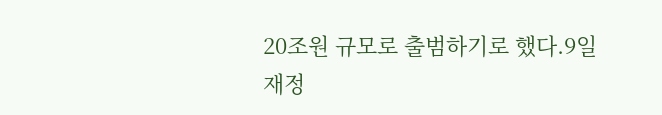20조원 규모로 출범하기로 했다.9일 재정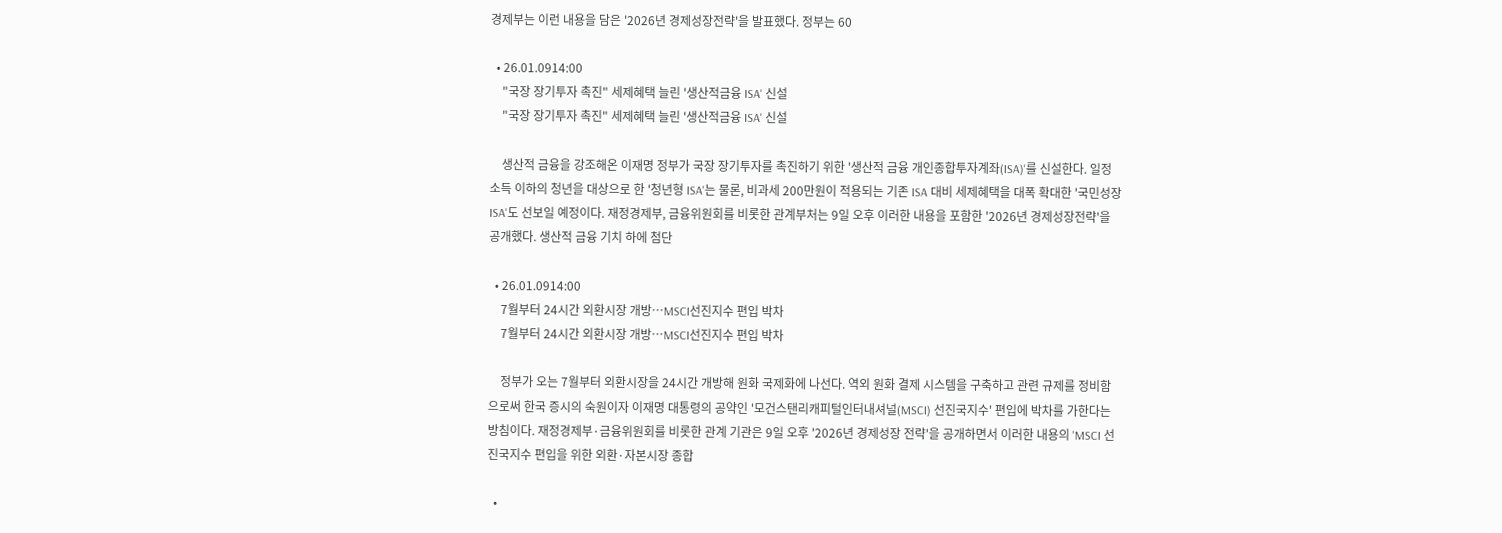경제부는 이런 내용을 담은 '2026년 경제성장전략'을 발표했다. 정부는 60

  • 26.01.0914:00
    "국장 장기투자 촉진" 세제혜택 늘린 '생산적금융 ISA' 신설
    "국장 장기투자 촉진" 세제혜택 늘린 '생산적금융 ISA' 신설

    생산적 금융을 강조해온 이재명 정부가 국장 장기투자를 촉진하기 위한 '생산적 금융 개인종합투자계좌(ISA)'를 신설한다. 일정소득 이하의 청년을 대상으로 한 '청년형 ISA'는 물론, 비과세 200만원이 적용되는 기존 ISA 대비 세제혜택을 대폭 확대한 '국민성장ISA'도 선보일 예정이다. 재정경제부, 금융위원회를 비롯한 관계부처는 9일 오후 이러한 내용을 포함한 '2026년 경제성장전략'을 공개했다. 생산적 금융 기치 하에 첨단

  • 26.01.0914:00
    7월부터 24시간 외환시장 개방…MSCI선진지수 편입 박차
    7월부터 24시간 외환시장 개방…MSCI선진지수 편입 박차

    정부가 오는 7월부터 외환시장을 24시간 개방해 원화 국제화에 나선다. 역외 원화 결제 시스템을 구축하고 관련 규제를 정비함으로써 한국 증시의 숙원이자 이재명 대통령의 공약인 '모건스탠리캐피털인터내셔널(MSCI) 선진국지수' 편입에 박차를 가한다는 방침이다. 재정경제부·금융위원회를 비롯한 관계 기관은 9일 오후 '2026년 경제성장 전략'을 공개하면서 이러한 내용의 'MSCI 선진국지수 편입을 위한 외환·자본시장 종합

  •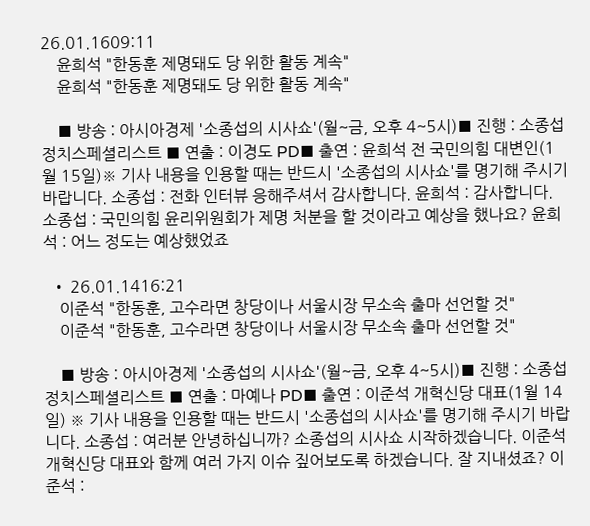26.01.1609:11
    윤희석 "한동훈 제명돼도 당 위한 활동 계속"
    윤희석 "한동훈 제명돼도 당 위한 활동 계속"

    ■ 방송 : 아시아경제 '소종섭의 시사쇼'(월~금, 오후 4~5시)■ 진행 : 소종섭 정치스페셜리스트 ■ 연출 : 이경도 PD■ 출연 : 윤희석 전 국민의힘 대변인(1월 15일)※ 기사 내용을 인용할 때는 반드시 '소종섭의 시사쇼'를 명기해 주시기 바랍니다. 소종섭 : 전화 인터뷰 응해주셔서 감사합니다. 윤희석 : 감사합니다. 소종섭 : 국민의힘 윤리위원회가 제명 처분을 할 것이라고 예상을 했나요? 윤희석 : 어느 정도는 예상했었죠

  • 26.01.1416:21
    이준석 "한동훈, 고수라면 창당이나 서울시장 무소속 출마 선언할 것"
    이준석 "한동훈, 고수라면 창당이나 서울시장 무소속 출마 선언할 것"

    ■ 방송 : 아시아경제 '소종섭의 시사쇼'(월~금, 오후 4~5시)■ 진행 : 소종섭 정치스페셜리스트 ■ 연출 : 마예나 PD■ 출연 : 이준석 개혁신당 대표(1월 14일) ※ 기사 내용을 인용할 때는 반드시 '소종섭의 시사쇼'를 명기해 주시기 바랍니다. 소종섭 : 여러분 안녕하십니까? 소종섭의 시사쇼 시작하겠습니다. 이준석 개혁신당 대표와 함께 여러 가지 이슈 짚어보도록 하겠습니다. 잘 지내셨죠? 이준석 :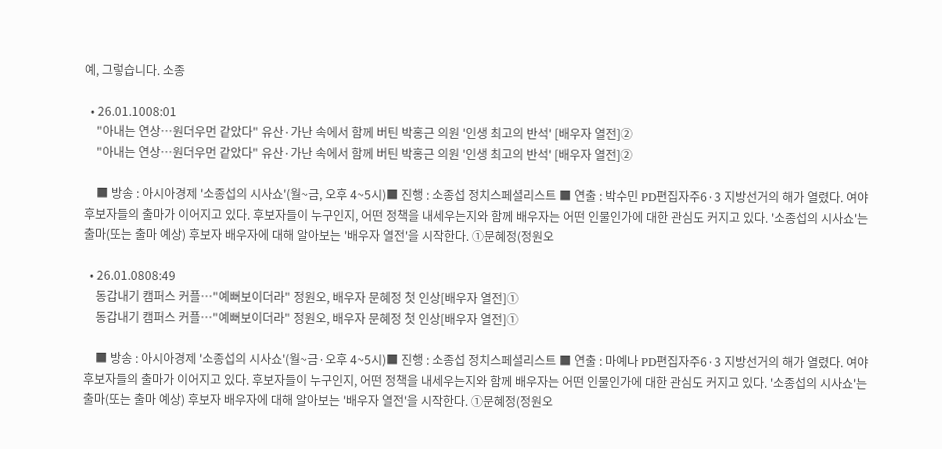예, 그렇습니다. 소종

  • 26.01.1008:01
    "아내는 연상…원더우먼 같았다" 유산·가난 속에서 함께 버틴 박홍근 의원 '인생 최고의 반석' [배우자 열전]②
    "아내는 연상…원더우먼 같았다" 유산·가난 속에서 함께 버틴 박홍근 의원 '인생 최고의 반석' [배우자 열전]②

    ■ 방송 : 아시아경제 '소종섭의 시사쇼'(월~금, 오후 4~5시)■ 진행 : 소종섭 정치스페셜리스트 ■ 연출 : 박수민 PD편집자주6·3 지방선거의 해가 열렸다. 여야 후보자들의 출마가 이어지고 있다. 후보자들이 누구인지, 어떤 정책을 내세우는지와 함께 배우자는 어떤 인물인가에 대한 관심도 커지고 있다. '소종섭의 시사쇼'는 출마(또는 출마 예상) 후보자 배우자에 대해 알아보는 '배우자 열전'을 시작한다. ①문혜정(정원오

  • 26.01.0808:49
    동갑내기 캠퍼스 커플…"예뻐보이더라" 정원오, 배우자 문혜정 첫 인상[배우자 열전]①
    동갑내기 캠퍼스 커플…"예뻐보이더라" 정원오, 배우자 문혜정 첫 인상[배우자 열전]①

    ■ 방송 : 아시아경제 '소종섭의 시사쇼'(월~금·오후 4~5시)■ 진행 : 소종섭 정치스페셜리스트 ■ 연출 : 마예나 PD편집자주6·3 지방선거의 해가 열렸다. 여야 후보자들의 출마가 이어지고 있다. 후보자들이 누구인지, 어떤 정책을 내세우는지와 함께 배우자는 어떤 인물인가에 대한 관심도 커지고 있다. '소종섭의 시사쇼'는 출마(또는 출마 예상) 후보자 배우자에 대해 알아보는 '배우자 열전'을 시작한다. ①문혜정(정원오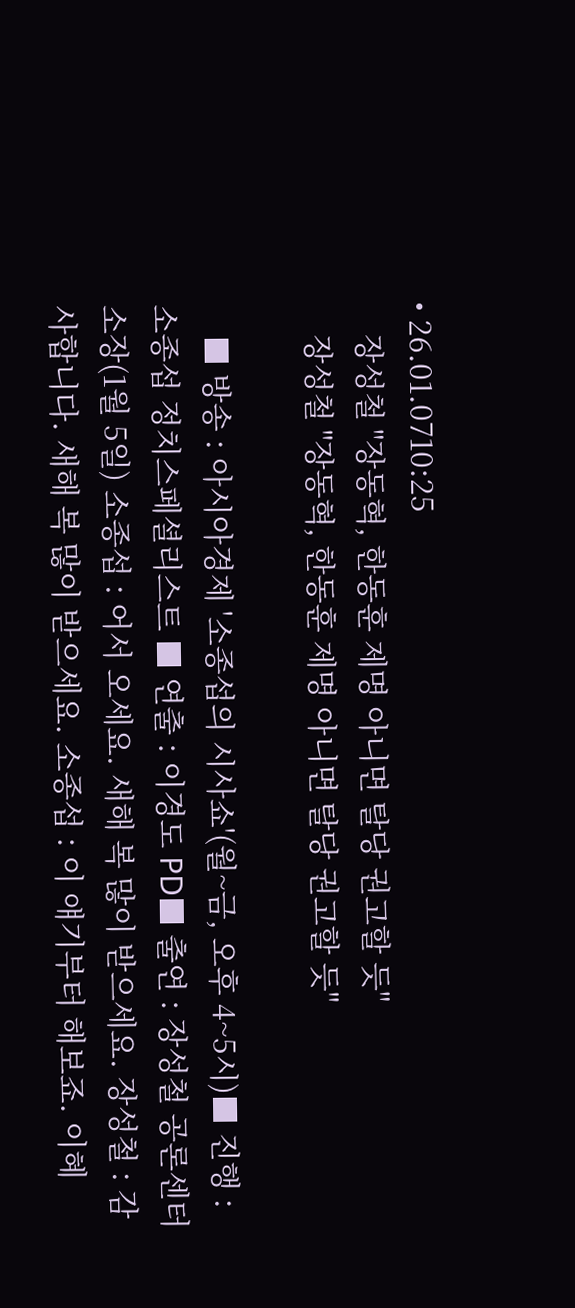• 26.01.0710:25
    장성철 "장동혁, 한동훈 제명 아니면 탈당 권고할 듯"
    장성철 "장동혁, 한동훈 제명 아니면 탈당 권고할 듯"

    ■ 방송 : 아시아경제 '소종섭의 시사쇼'(월~금, 오후 4~5시)■ 진행 : 소종섭 정치스페셜리스트 ■ 연출 : 이경도 PD■ 출연 : 장성철 공론센터 소장(1월 5일) 소종섭 : 어서 오세요. 새해 복 많이 받으세요. 장성철 : 감사합니다. 새해 복 많이 받으세요. 소종섭 : 이 얘기부터 해보죠. 이혜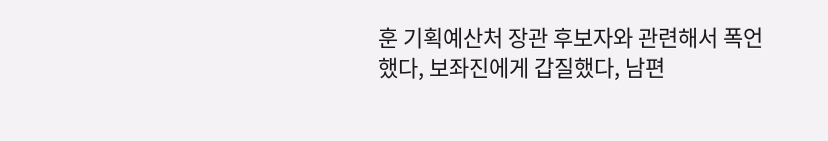훈 기획예산처 장관 후보자와 관련해서 폭언했다, 보좌진에게 갑질했다, 남편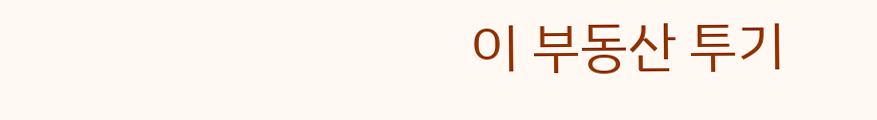이 부동산 투기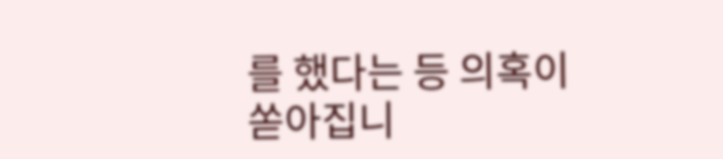를 했다는 등 의혹이 쏟아집니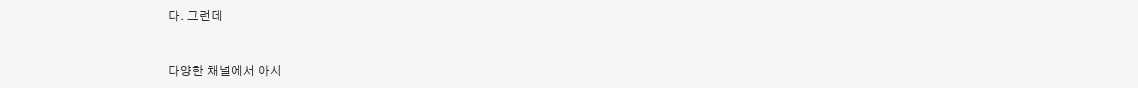다. 그런데


다양한 채널에서 아시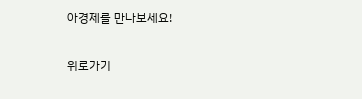아경제를 만나보세요!

위로가기